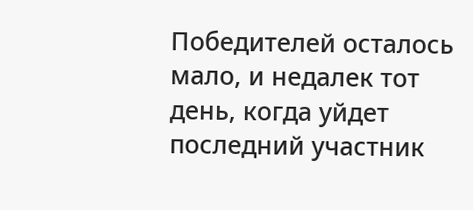Победителей осталось мало, и недалек тот день, когда уйдет последний участник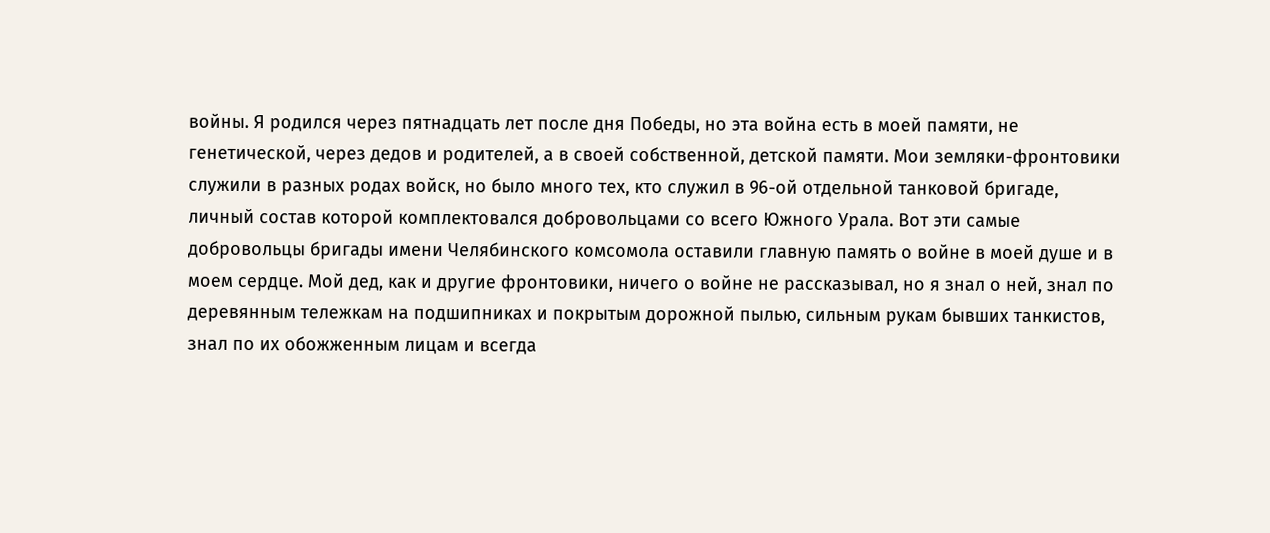войны. Я родился через пятнадцать лет после дня Победы, но эта война есть в моей памяти, не генетической, через дедов и родителей, а в своей собственной, детской памяти. Мои земляки-фронтовики служили в разных родах войск, но было много тех, кто служил в 96-ой отдельной танковой бригаде, личный состав которой комплектовался добровольцами со всего Южного Урала. Вот эти самые добровольцы бригады имени Челябинского комсомола оставили главную память о войне в моей душе и в моем сердце. Мой дед, как и другие фронтовики, ничего о войне не рассказывал, но я знал о ней, знал по деревянным тележкам на подшипниках и покрытым дорожной пылью, сильным рукам бывших танкистов, знал по их обожженным лицам и всегда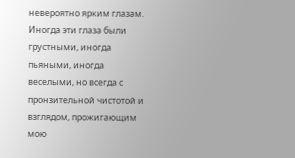невероятно ярким глазам. Иногда эти глаза были грустными, иногда пьяными, иногда веселыми, но всегда с пронзительной чистотой и взглядом, прожигающим мою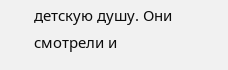детскую душу. Они смотрели и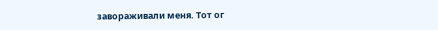завораживали меня. Тот ог